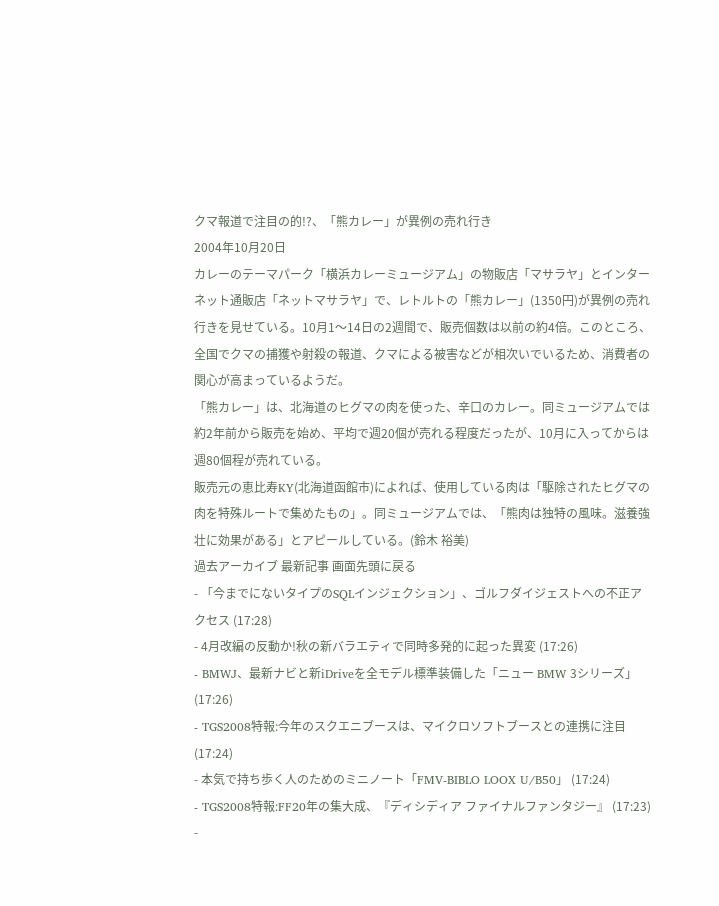クマ報道で注目の的!?、「熊カレー」が異例の売れ行き
2004年10月20日
カレーのテーマパーク「横浜カレーミュージアム」の物販店「マサラヤ」とインターネット通販店「ネットマサラヤ」で、レトルトの「熊カレー」(1350円)が異例の売れ行きを見せている。10月1〜14日の2週間で、販売個数は以前の約4倍。このところ、全国でクマの捕獲や射殺の報道、クマによる被害などが相次いでいるため、消費者の関心が高まっているようだ。
「熊カレー」は、北海道のヒグマの肉を使った、辛口のカレー。同ミュージアムでは約2年前から販売を始め、平均で週20個が売れる程度だったが、10月に入ってからは週80個程が売れている。
販売元の恵比寿KY(北海道函館市)によれば、使用している肉は「駆除されたヒグマの肉を特殊ルートで集めたもの」。同ミュージアムでは、「熊肉は独特の風味。滋養強壮に効果がある」とアピールしている。(鈴木 裕美)
過去アーカイブ 最新記事 画面先頭に戻る
- 「今までにないタイプのSQLインジェクション」、ゴルフダイジェストへの不正アクセス (17:28)
- 4月改編の反動か!秋の新バラエティで同時多発的に起った異変 (17:26)
- BMWJ、最新ナビと新iDriveを全モデル標準装備した「ニュー BMW 3シリーズ」 (17:26)
- TGS2008特報:今年のスクエニブースは、マイクロソフトブースとの連携に注目 (17:24)
- 本気で持ち歩く人のためのミニノート「FMV-BIBLO LOOX U/B50」 (17:24)
- TGS2008特報:FF20年の集大成、『ディシディア ファイナルファンタジー』 (17:23)
-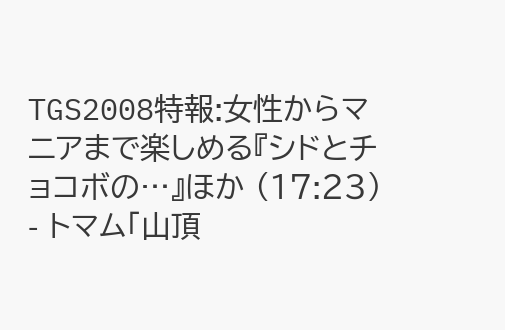TGS2008特報:女性からマニアまで楽しめる『シドとチョコボの…』ほか (17:23)
- トマム「山頂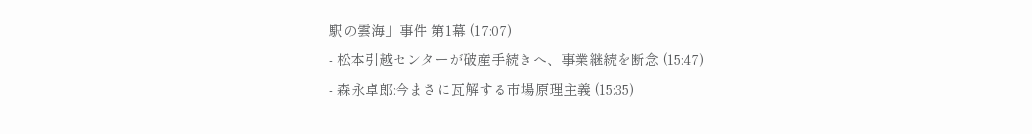駅の雲海」事件 第1幕 (17:07)
- 松本引越センターが破産手続きへ、事業継続を断念 (15:47)
- 森永卓郎:今まさに瓦解する市場原理主義 (15:35)